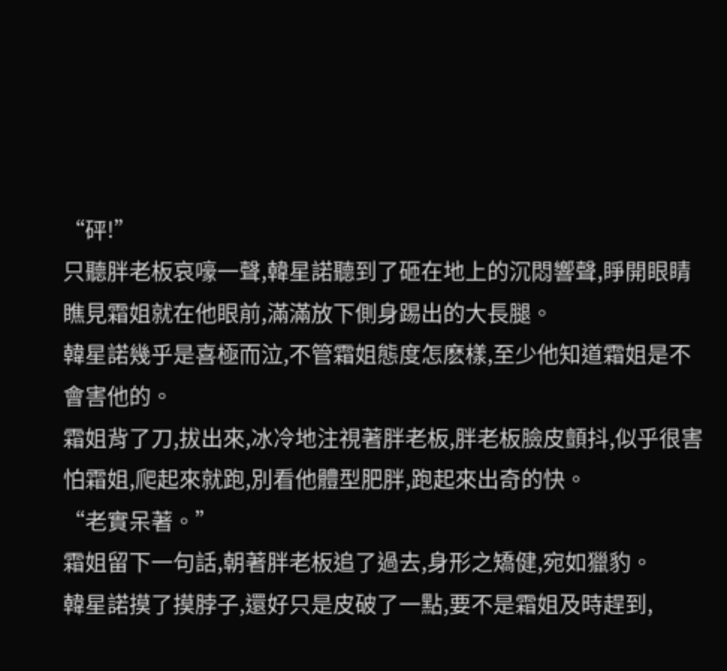“砰!”
只聽胖老板哀嚎一聲,韓星諾聽到了砸在地上的沉悶響聲,睜開眼睛瞧見霜姐就在他眼前,滿滿放下側身踢出的大長腿。
韓星諾幾乎是喜極而泣,不管霜姐態度怎麽樣,至少他知道霜姐是不會害他的。
霜姐背了刀,拔出來,冰冷地注視著胖老板,胖老板臉皮顫抖,似乎很害怕霜姐,爬起來就跑,別看他體型肥胖,跑起來出奇的快。
“老實呆著。”
霜姐留下一句話,朝著胖老板追了過去,身形之矯健,宛如獵豹。
韓星諾摸了摸脖子,還好只是皮破了一點,要不是霜姐及時趕到,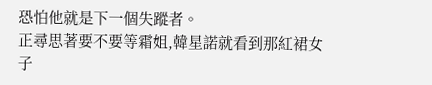恐怕他就是下一個失蹤者。
正尋思著要不要等霜姐,韓星諾就看到那紅裙女子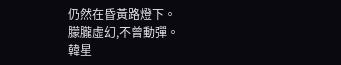仍然在昏黃路燈下。
朦朧虛幻,不曾動彈。
韓星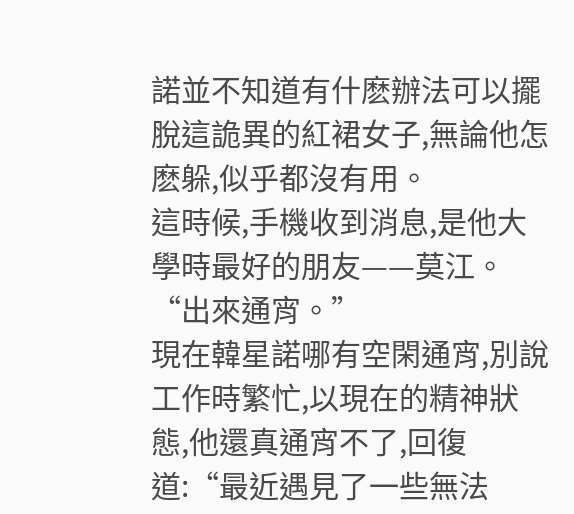諾並不知道有什麽辦法可以擺脫這詭異的紅裙女子,無論他怎麽躲,似乎都沒有用。
這時候,手機收到消息,是他大學時最好的朋友——莫江。
“出來通宵。”
現在韓星諾哪有空閑通宵,別說工作時繁忙,以現在的精神狀態,他還真通宵不了,回復道:“最近遇見了一些無法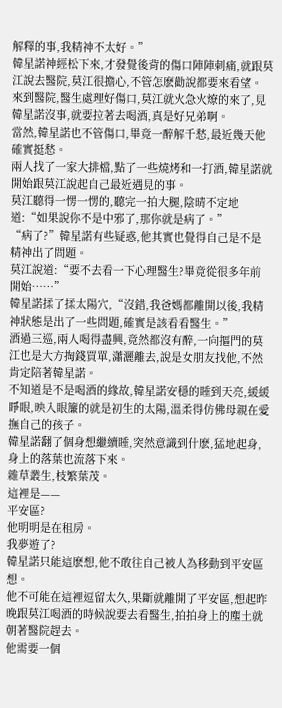解釋的事,我精神不太好。”
韓星諾神經松下來,才發覺後背的傷口陣陣刺痛,就跟莫江說去醫院,莫江很擔心,不管怎麽勸說都要來看望。
來到醫院,醫生處理好傷口,莫江就火急火燎的來了,見韓星諾沒事,就要拉著去喝酒,真是好兄弟啊。
當然,韓星諾也不管傷口,畢竟一醉解千愁,最近幾天他確實挺愁。
兩人找了一家大排檔,點了一些燒烤和一打酒,韓星諾就開始跟莫江說起自己最近遇見的事。
莫江聽得一愣一愣的,聽完一拍大腿,陰晴不定地道:“如果說你不是中邪了,那你就是病了。”
“病了?”韓星諾有些疑惑,他其實也覺得自己是不是精神出了問題。
莫江說道:“要不去看一下心理醫生?畢竟從很多年前開始……”
韓星諾揉了揉太陽穴,“沒錯,我爸媽都離開以後,我精神狀態是出了一些問題,確實是該看看醫生。”
酒過三巡,兩人喝得盡興,竟然都沒有醉,一向摳門的莫江也是大方掏錢買單,瀟灑離去,說是女朋友找他,不然肯定陪著韓星諾。
不知道是不是喝酒的緣故,韓星諾安穩的睡到天亮,緩緩睜眼,映入眼簾的就是初生的太陽,溫柔得仿佛母親在愛撫自己的孩子。
韓星諾翻了個身想繼續睡,突然意識到什麽,猛地起身,身上的落葉也流落下來。
雜草叢生,枝繁葉茂。
這裡是——
平安區?
他明明是在租房。
我夢遊了?
韓星諾只能這麽想,他不敢往自己被人為移動到平安區想。
他不可能在這裡逗留太久,果斷就離開了平安區,想起昨晚跟莫江喝酒的時候說要去看醫生,拍拍身上的塵土就朝著醫院趕去。
他需要一個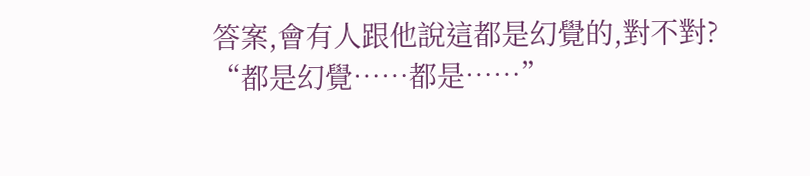答案,會有人跟他說這都是幻覺的,對不對?
“都是幻覺……都是……”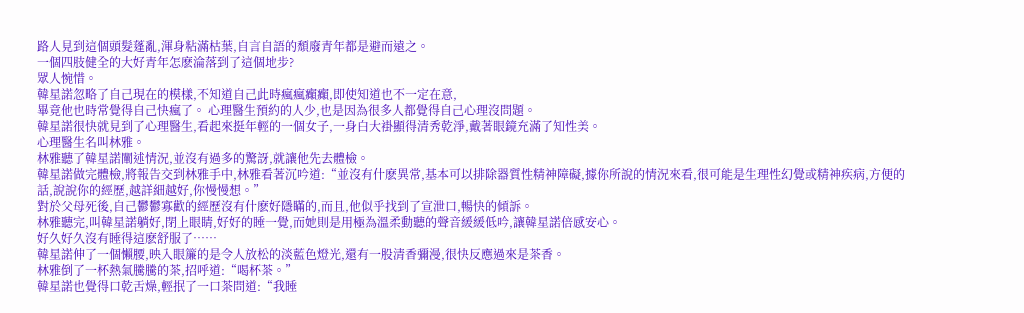路人見到這個頭髮蓬亂,渾身粘滿枯葉,自言自語的頹廢青年都是避而遠之。
一個四肢健全的大好青年怎麽淪落到了這個地步?
眾人惋惜。
韓星諾忽略了自己現在的模樣,不知道自己此時瘋瘋癲癲,即使知道也不一定在意,
畢竟他也時常覺得自己快瘋了。 心理醫生預約的人少,也是因為很多人都覺得自己心理沒問題。
韓星諾很快就見到了心理醫生,看起來挺年輕的一個女子,一身白大褂顯得清秀乾淨,戴著眼鏡充滿了知性美。
心理醫生名叫林雅。
林雅聽了韓星諾闡述情況,並沒有過多的驚訝,就讓他先去體檢。
韓星諾做完體檢,將報告交到林雅手中,林雅看著沉吟道:“並沒有什麽異常,基本可以排除器質性精神障礙,據你所說的情況來看,很可能是生理性幻覺或精神疾病,方便的話,說說你的經歷,越詳細越好,你慢慢想。”
對於父母死後,自己鬱鬱寡歡的經歷沒有什麽好隱瞞的,而且,他似乎找到了宣泄口,暢快的傾訴。
林雅聽完,叫韓星諾躺好,閉上眼睛,好好的睡一覺,而她則是用極為溫柔動聽的聲音緩緩低吟,讓韓星諾倍感安心。
好久好久沒有睡得這麽舒服了……
韓星諾伸了一個懶腰,映入眼簾的是令人放松的淡藍色燈光,還有一股清香彌漫,很快反應過來是茶香。
林雅倒了一杯熱氣騰騰的茶,招呼道:“喝杯茶。”
韓星諾也覺得口乾舌燥,輕抿了一口茶問道:“我睡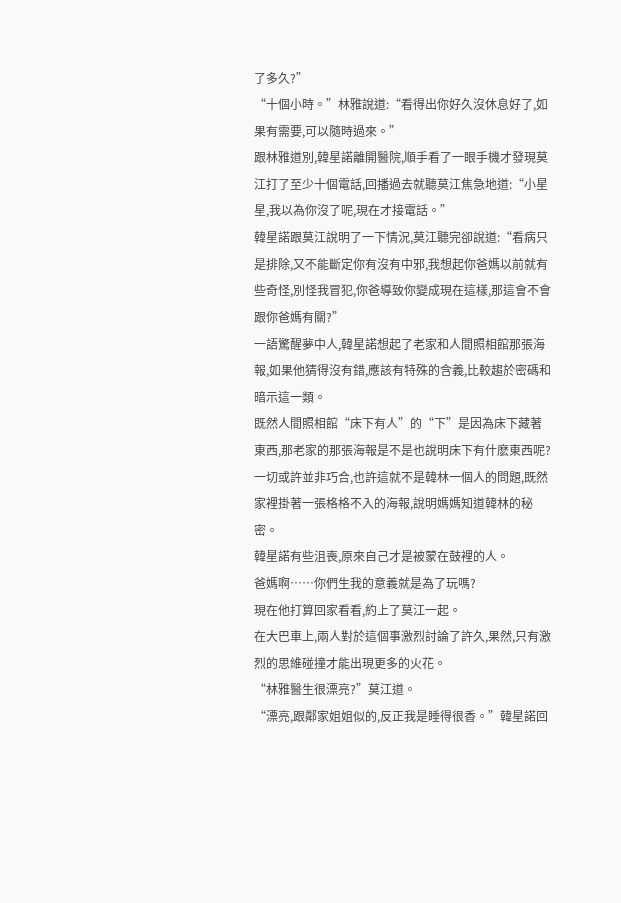了多久?”
“十個小時。”林雅說道:“看得出你好久沒休息好了,如果有需要,可以隨時過來。”
跟林雅道別,韓星諾離開醫院,順手看了一眼手機才發現莫江打了至少十個電話,回播過去就聽莫江焦急地道:“小星星,我以為你沒了呢,現在才接電話。”
韓星諾跟莫江說明了一下情況,莫江聽完卻說道:“看病只是排除,又不能斷定你有沒有中邪,我想起你爸媽以前就有些奇怪,別怪我冒犯,你爸導致你變成現在這樣,那這會不會跟你爸媽有關?”
一語驚醒夢中人,韓星諾想起了老家和人間照相館那張海報,如果他猜得沒有錯,應該有特殊的含義,比較趨於密碼和暗示這一類。
既然人間照相館“床下有人”的“下”是因為床下藏著東西,那老家的那張海報是不是也說明床下有什麽東西呢?
一切或許並非巧合,也許這就不是韓林一個人的問題,既然家裡掛著一張格格不入的海報,說明媽媽知道韓林的秘密。
韓星諾有些沮喪,原來自己才是被蒙在鼓裡的人。
爸媽啊……你們生我的意義就是為了玩嗎?
現在他打算回家看看,約上了莫江一起。
在大巴車上,兩人對於這個事激烈討論了許久,果然,只有激烈的思維碰撞才能出現更多的火花。
“林雅醫生很漂亮?”莫江道。
“漂亮,跟鄰家姐姐似的,反正我是睡得很香。”韓星諾回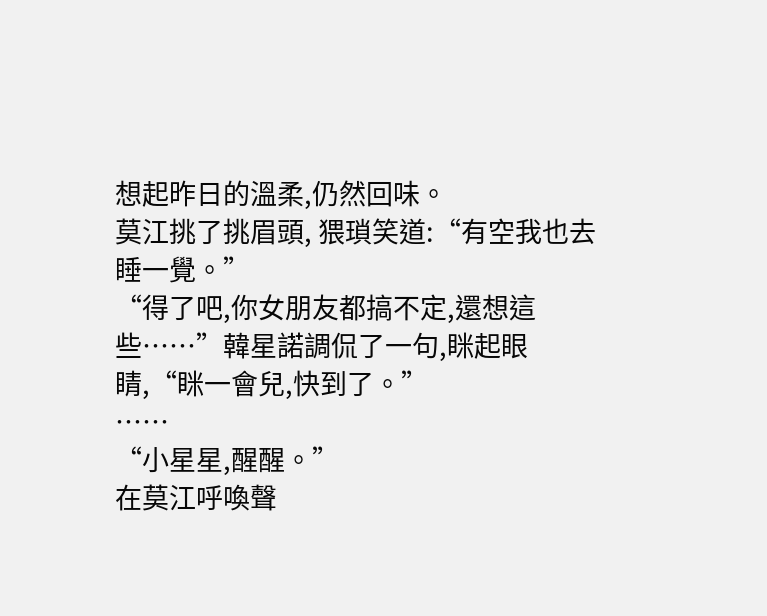想起昨日的溫柔,仍然回味。
莫江挑了挑眉頭, 猥瑣笑道:“有空我也去睡一覺。”
“得了吧,你女朋友都搞不定,還想這些……”韓星諾調侃了一句,眯起眼睛,“眯一會兒,快到了。”
……
“小星星,醒醒。”
在莫江呼喚聲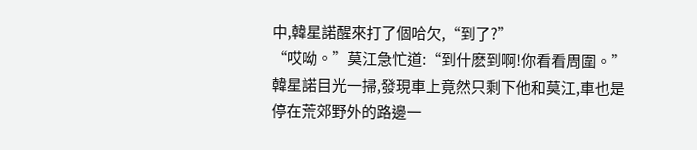中,韓星諾醒來打了個哈欠,“到了?”
“哎呦。”莫江急忙道:“到什麽到啊!你看看周圍。”
韓星諾目光一掃,發現車上竟然只剩下他和莫江,車也是停在荒郊野外的路邊一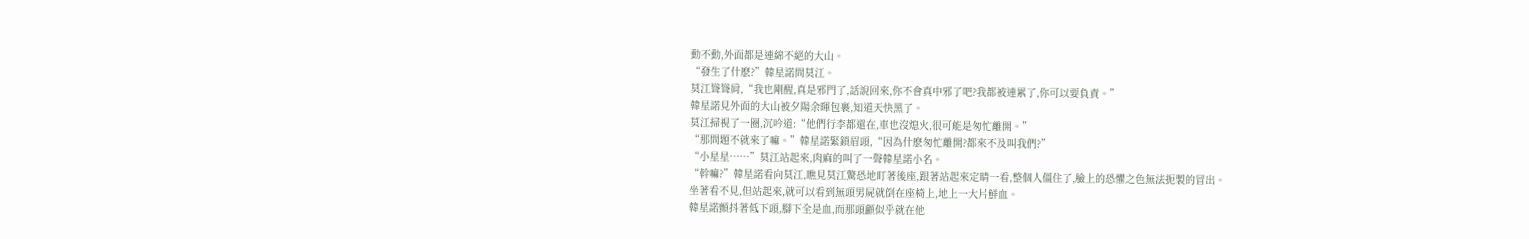動不動,外面都是連綿不絕的大山。
“發生了什麽?”韓星諾問莫江。
莫江聳聳肩,“我也剛醒,真是邪門了,話說回來,你不會真中邪了吧?我都被連累了,你可以要負責。”
韓星諾見外面的大山被夕陽余暉包裹,知道天快黑了。
莫江掃視了一圈,沉吟道:“他們行李都還在,車也沒熄火,很可能是匆忙離開。”
“那問題不就來了嘛。”韓星諾緊鎖眉頭,“因為什麽匆忙離開?都來不及叫我們?”
“小星星……”莫江站起來,肉麻的叫了一聲韓星諾小名。
“幹嘛?”韓星諾看向莫江,瞧見莫江驚恐地盯著後座,跟著站起來定睛一看,整個人僵住了,臉上的恐懼之色無法扼製的冒出。
坐著看不見,但站起來,就可以看到無頭男屍就倒在座椅上,地上一大片鮮血。
韓星諾顫抖著低下頭,腳下全是血,而那頭顱似乎就在他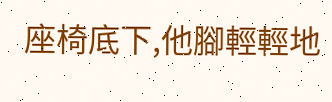座椅底下,他腳輕輕地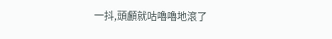一抖,頭顱就咕嚕嚕地滾了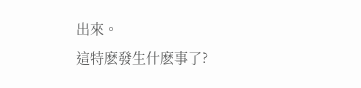出來。
這特麽發生什麽事了?